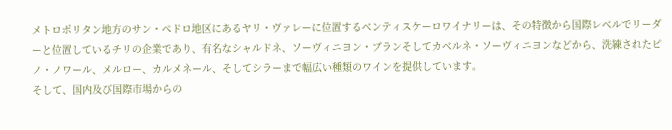メトロポリタン地方のサン・ペドロ地区にあるヤリ・ヴァレーに位置するベンティスケーロワイナリーは、その特徴から国際レベルでリーダーと位置しているチリの企業であり、有名なシャルドネ、ソーヴィニヨン・ブランそしてカベルネ・ソーヴィニヨンなどから、洗練されたピノ・ノワール、メルロー、カルメネール、そしてシラーまで幅広い種類のワインを提供しています。
そして、国内及び国際市場からの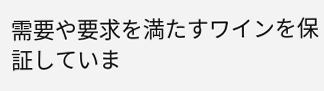需要や要求を満たすワインを保証していま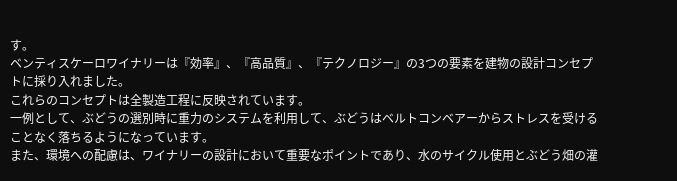す。
ベンティスケーロワイナリーは『効率』、『高品質』、『テクノロジー』の3つの要素を建物の設計コンセプトに採り入れました。
これらのコンセプトは全製造工程に反映されています。
一例として、ぶどうの選別時に重力のシステムを利用して、ぶどうはベルトコンベアーからストレスを受けることなく落ちるようになっています。
また、環境への配慮は、ワイナリーの設計において重要なポイントであり、水のサイクル使用とぶどう畑の灌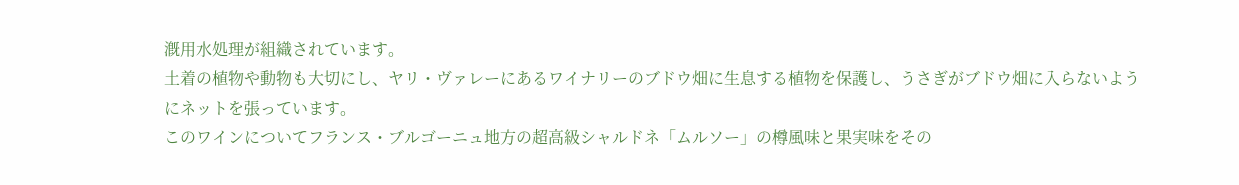漑用水処理が組織されています。
土着の植物や動物も大切にし、ヤリ・ヴァレーにあるワイナリーのブドウ畑に生息する植物を保護し、うさぎがブドウ畑に入らないようにネットを張っています。
このワインについてフランス・ブルゴーニュ地方の超高級シャルドネ「ムルソー」の樽風味と果実味をその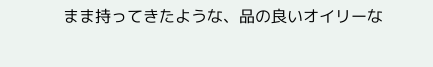まま持ってきたような、品の良いオイリーな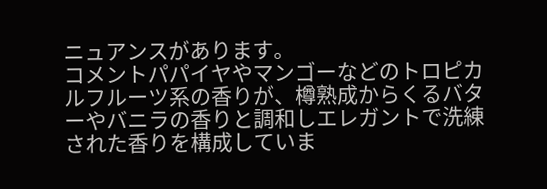ニュアンスがあります。
コメントパパイヤやマンゴーなどのトロピカルフルーツ系の香りが、樽熟成からくるバターやバニラの香りと調和しエレガントで洗練された香りを構成していま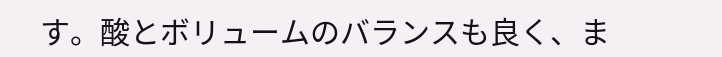す。酸とボリュームのバランスも良く、ま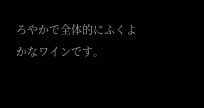ろやかで全体的にふくよかなワインです。